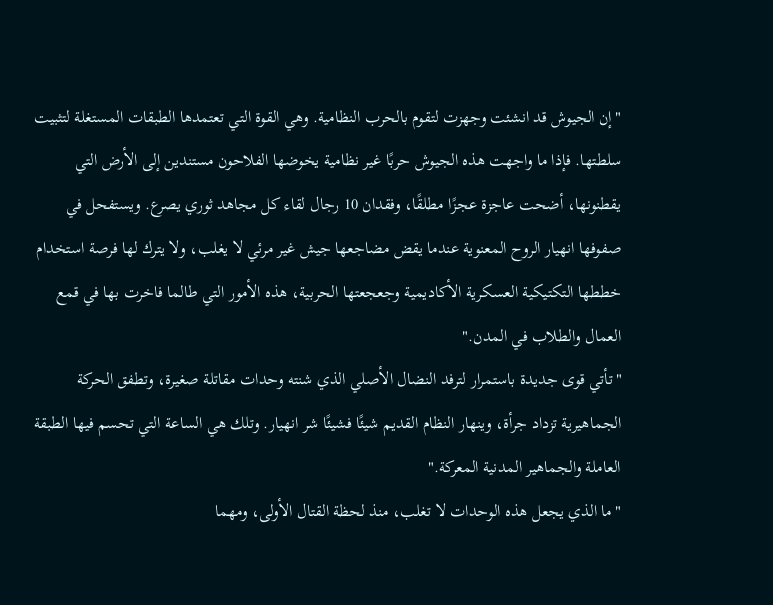"إن الجيوش قد انشئت وجهزت لتقوم بالحرب النظامية. وهي القوة التي تعتمدها الطبقات المستغلة لتثبيت سلطتها. فإذا ما واجهت هذه الجيوش حربًا غير نظامية يخوضها الفلاحون مستندين إلى الأرض التي يقطنونها، أضحت عاجزة عجزًا مطلقًا، وفقدان 10 رجال لقاء كل مجاهد ثوري يصرع. ويستفحل في صفوفها انهيار الروح المعنوية عندما يقض مضاجعها جيش غير مرئي لا يغلب، ولا يترك لها فرصة استخدام خططها التكتيكية العسكرية الأكاديمية وجعجعتها الحربية، هذه الأمور التي طالما فاخرت بها في قمع العمال والطلاب في المدن."
"تأتي قوى جديدة باستمرار لترفد النضال الأصلي الذي شنته وحدات مقاتلة صغيرة، وتطفق الحركة الجماهيرية تزداد جرأة، وينهار النظام القديم شيئًا فشيئًا شر انهيار. وتلك هي الساعة التي تحسم فيها الطبقة العاملة والجماهير المدنية المعركة."
"ما الذي يجعل هذه الوحدات لا تغلب، منذ لحظة القتال الأولى، ومهما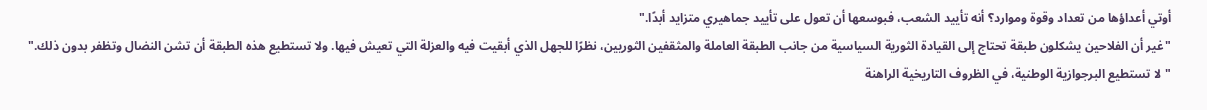أوتي أعداؤها من تعداد وقوة وموارد؟ أنه تأييد الشعب، فبوسعها أن تعول على تأييد جماهيري متزايد أبدًا."
"غير أن الفلاحين يشكلون طبقة تحتاج إلى القيادة الثورية السياسية من جانب الطبقة العاملة والمثقفين الثوريين، نظرًا للجهل الذي أبقيت فيه والعزلة التي تعيش فيها. ولا تستطيع هذه الطبقة أن تشن النضال وتظفر بدون ذلك."
"لا تستطيع البرجوازية الوطنية، في الظروف التاريخية الراهنة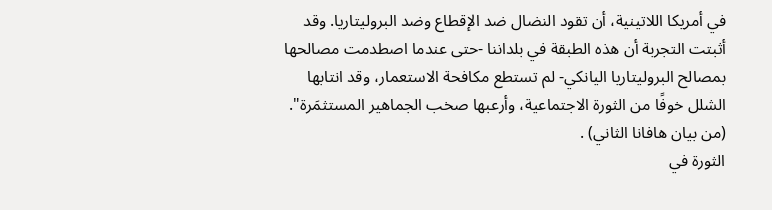في أمريكا اللاتينية، أن تقود النضال ضد الإقطاع وضد البروليتاريا. وقد أثبتت التجربة أن هذه الطبقة في بلداننا -حتى عندما اصطدمت مصالحها بمصالح البروليتاريا اليانكي- لم تستطع مكافحة الاستعمار، وقد انتابها الشلل خوفًا من الثورة الاجتماعية، وأرعبها صخب الجماهير المستثمَرة". (من بيان هافانا الثاني) .
الثورة في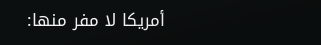أمريكا لا مفر منها: